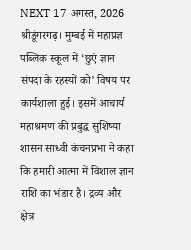NEXT 17 अगस्त, 2026 श्रीडूंगरगढ़। मुम्बई में महाप्रज्ञ पब्लिक स्कूल में ‘छुएं ज्ञान संपदा के रहस्यों को’ विषय पर कार्यशाला हुई। इसमें आचार्य महाश्रमण की प्रबुद्ध सुशिष्या शासन साध्वी कंचनप्रभा ने कहा कि हमारी आत्मा में विशाल ज्ञान राशि का भंडार है। द्रव्य और क्षेत्र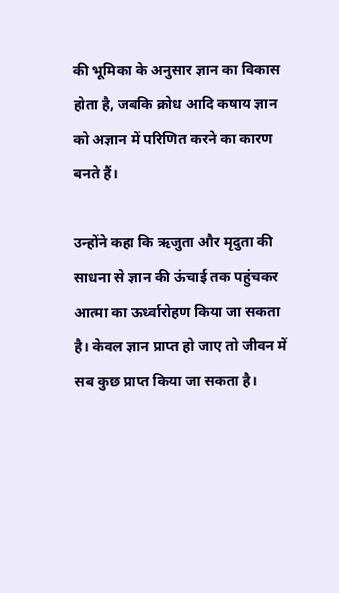की भूमिका के अनुसार ज्ञान का विकास होता है, जबकि क्रोध आदि कषाय ज्ञान को अज्ञान में परिणित करने का कारण बनते हैं।

उन्होंने कहा कि ऋजुता और मृदुता की साधना से ज्ञान की ऊंचाई तक पहुंचकर आत्मा का ऊर्ध्वारोहण किया जा सकता है। केवल ज्ञान प्राप्त हो जाए तो जीवन में सब कुछ प्राप्त किया जा सकता है।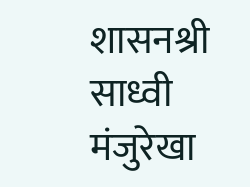शासनश्री साध्वी मंजुरेखा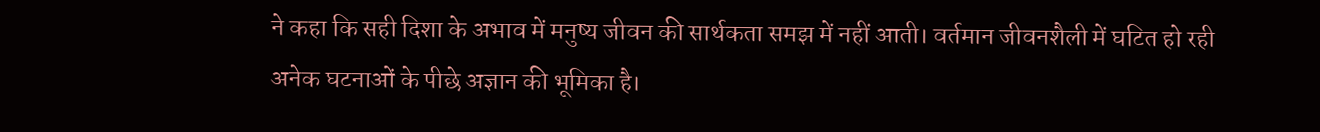ने कहा कि सही दिशा के अभाव में मनुष्य जीवन की सार्थकता समझ में नहीं आती। वर्तमान जीवनशैली में घटित हो रही अनेक घटनाओं के पीछे अज्ञान की भूमिका है।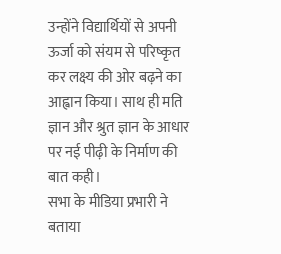उन्होंने विद्यार्थियों से अपनी ऊर्जा को संयम से परिष्कृत कर लक्ष्य की ओर बढ़ने का आह्वान किया। साथ ही मति ज्ञान और श्रुत ज्ञान के आधार पर नई पीढ़ी के निर्माण की बात कही।
सभा के मीडिया प्रभारी ने बताया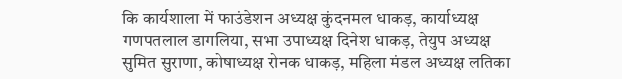कि कार्यशाला में फाउंडेशन अध्यक्ष कुंदनमल धाकड़, कार्याध्यक्ष गणपतलाल डागलिया, सभा उपाध्यक्ष दिनेश धाकड़, तेयुप अध्यक्ष सुमित सुराणा, कोषाध्यक्ष रोनक धाकड़, महिला मंडल अध्यक्ष लतिका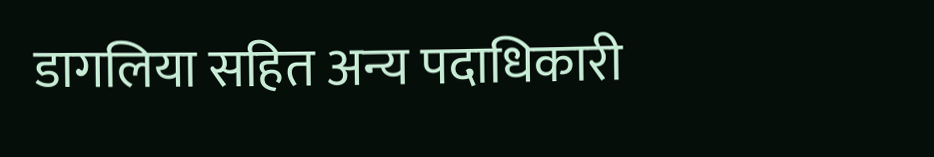डागलिया सहित अन्य पदाधिकारी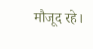मौजूद रहे।